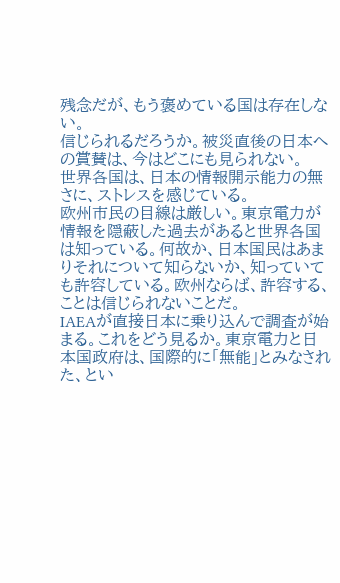残念だが、もう褒めている国は存在しない。
信じられるだろうか。被災直後の日本への賞賛は、今はどこにも見られない。
世界各国は、日本の情報開示能力の無さに、ストレスを感じている。
欧州市民の目線は厳しい。東京電力が情報を隠蔽した過去があると世界各国は知っている。何故か、日本国民はあまりそれについて知らないか、知っていても許容している。欧州ならば、許容する、ことは信じられないことだ。
IAEAが直接日本に乗り込んで調査が始まる。これをどう見るか。東京電力と日本国政府は、国際的に「無能」とみなされた、とい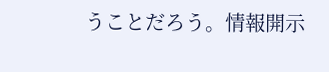うことだろう。情報開示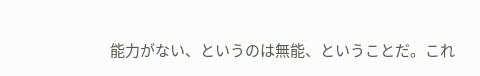能力がない、というのは無能、ということだ。これ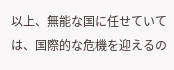以上、無能な国に任せていては、国際的な危機を迎えるの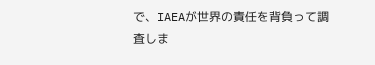で、IAEAが世界の責任を背負って調査しま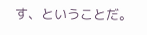す、ということだ。